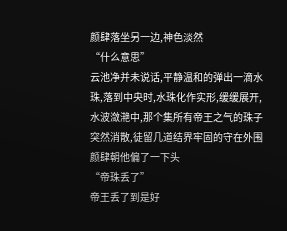颜肆落坐另一边,神色淡然
“什么意思”
云池净并未说话,平静温和的弹出一滴水珠,落到中央时,水珠化作实形,缓缓展开,水波潋滟中,那个集所有帝王之气的珠子突然消散,徒留几道结界牢固的守在外围
颜肆朝他偏了一下头
“帝珠丢了”
帝王丢了到是好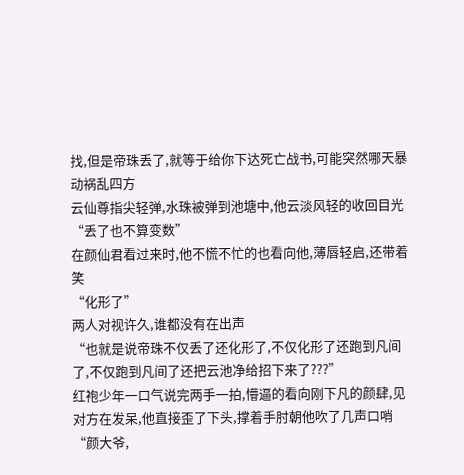找,但是帝珠丢了,就等于给你下达死亡战书,可能突然哪天暴动祸乱四方
云仙尊指尖轻弹,水珠被弹到池塘中,他云淡风轻的收回目光
“丢了也不算变数”
在颜仙君看过来时,他不慌不忙的也看向他,薄唇轻启,还带着笑
“化形了”
两人对视许久,谁都没有在出声
“也就是说帝珠不仅丢了还化形了,不仅化形了还跑到凡间了,不仅跑到凡间了还把云池净给招下来了???”
红袍少年一口气说完两手一拍,懵逼的看向刚下凡的颜肆,见对方在发呆,他直接歪了下头,撑着手肘朝他吹了几声口哨
“颜大爷,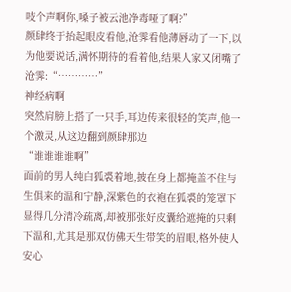吱个声啊你,嗓子被云池净毒哑了啊?”
颜肆终于抬起眼皮看他,沧霁看他薄唇动了一下,以为他要说话,满怀期待的看着他,结果人家又闭嘴了
沧霁:“…………”
神经病啊
突然肩膀上搭了一只手,耳边传来很轻的笑声,他一个激灵,从这边翻到颜肆那边
“谁谁谁谁啊”
面前的男人纯白狐裘着地,披在身上都掩盖不住与生俱来的温和宁静,深紫色的衣袍在狐裘的笼罩下显得几分清冷疏离,却被那张好皮囊给遮掩的只剩下温和,尤其是那双仿佛天生带笑的眉眼,格外使人安心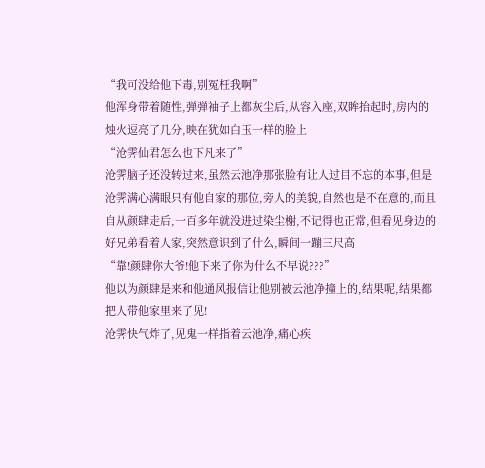“我可没给他下毒,别冤枉我啊”
他浑身带着随性,弹弹袖子上都灰尘后,从容入座,双眸抬起时,房内的烛火逗亮了几分,映在犹如白玉一样的脸上
“沧霁仙君怎么也下凡来了”
沧霁脑子还没转过来,虽然云池净那张脸有让人过目不忘的本事,但是沧霁满心满眼只有他自家的那位,旁人的美貌,自然也是不在意的,而且自从颜肆走后,一百多年就没进过染尘榭,不记得也正常,但看见身边的好兄弟看着人家,突然意识到了什么,瞬间一蹦三尺高
“靠!颜肆你大爷!他下来了你为什么不早说???”
他以为颜肆是来和他通风报信让他别被云池净撞上的,结果呢,结果都把人带他家里来了见!
沧霁快气炸了,见鬼一样指着云池净,痛心疾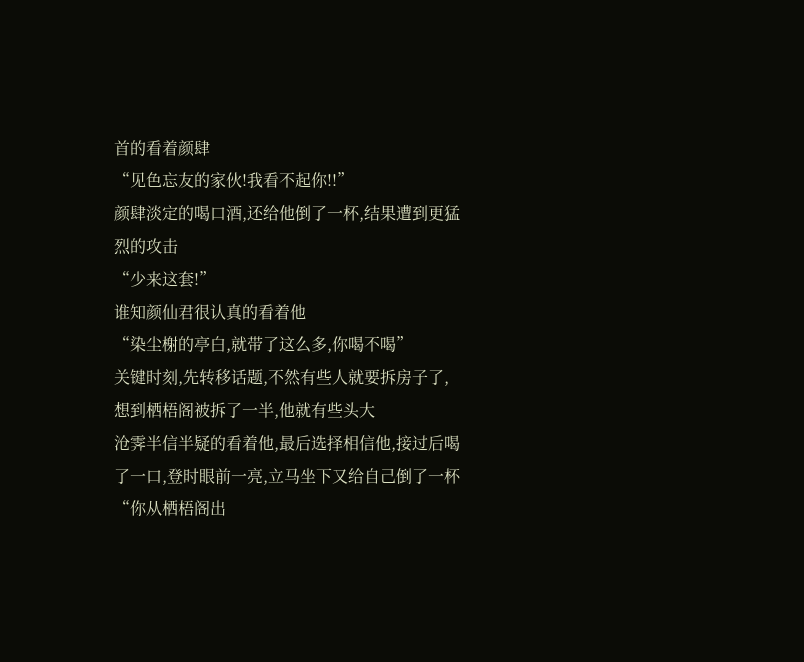首的看着颜肆
“见色忘友的家伙!我看不起你!!”
颜肆淡定的喝口酒,还给他倒了一杯,结果遭到更猛烈的攻击
“少来这套!”
谁知颜仙君很认真的看着他
“染尘榭的亭白,就带了这么多,你喝不喝”
关键时刻,先转移话题,不然有些人就要拆房子了,想到栖梧阁被拆了一半,他就有些头大
沧霁半信半疑的看着他,最后选择相信他,接过后喝了一口,登时眼前一亮,立马坐下又给自己倒了一杯
“你从栖梧阁出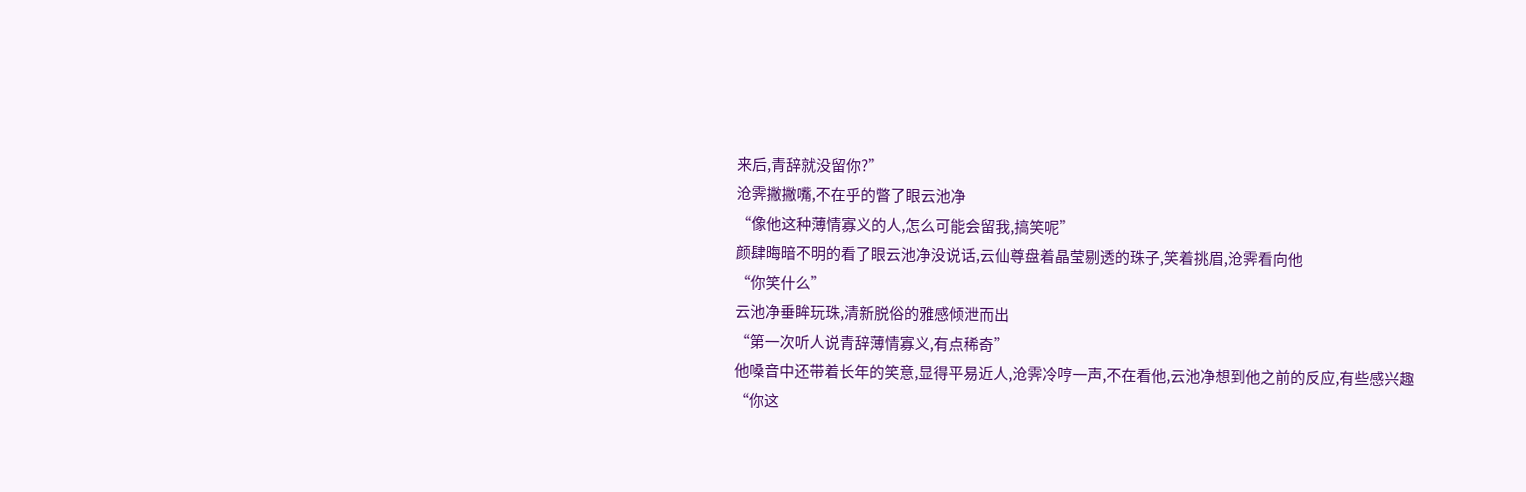来后,青辞就没留你?”
沧霁撇撇嘴,不在乎的瞥了眼云池净
“像他这种薄情寡义的人,怎么可能会留我,搞笑呢”
颜肆晦暗不明的看了眼云池净没说话,云仙尊盘着晶莹剔透的珠子,笑着挑眉,沧霁看向他
“你笑什么”
云池净垂眸玩珠,清新脱俗的雅感倾泄而出
“第一次听人说青辞薄情寡义,有点稀奇”
他嗓音中还带着长年的笑意,显得平易近人,沧霁冷哼一声,不在看他,云池净想到他之前的反应,有些感兴趣
“你这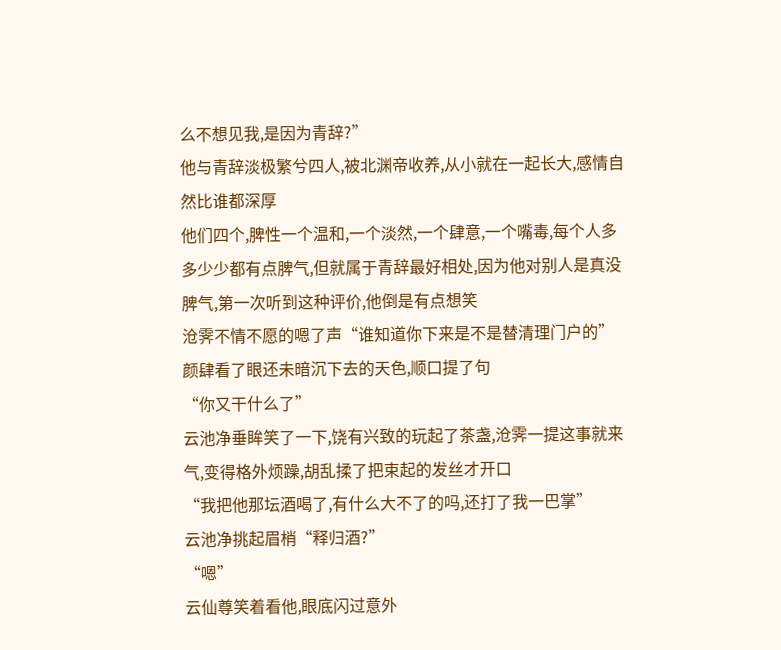么不想见我,是因为青辞?”
他与青辞淡极繁兮四人,被北渊帝收养,从小就在一起长大,感情自然比谁都深厚
他们四个,脾性一个温和,一个淡然,一个肆意,一个嘴毒,每个人多多少少都有点脾气,但就属于青辞最好相处,因为他对别人是真没脾气,第一次听到这种评价,他倒是有点想笑
沧霁不情不愿的嗯了声“谁知道你下来是不是替清理门户的”
颜肆看了眼还未暗沉下去的天色,顺口提了句
“你又干什么了”
云池净垂眸笑了一下,饶有兴致的玩起了茶盏,沧霁一提这事就来气,变得格外烦躁,胡乱揉了把束起的发丝才开口
“我把他那坛酒喝了,有什么大不了的吗,还打了我一巴掌”
云池净挑起眉梢“释归酒?”
“嗯”
云仙尊笑着看他,眼底闪过意外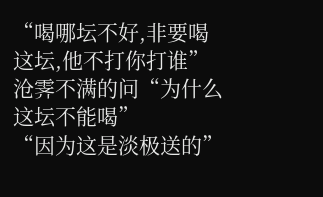“喝哪坛不好,非要喝这坛,他不打你打谁”
沧霁不满的问“为什么这坛不能喝”
“因为这是淡极送的”